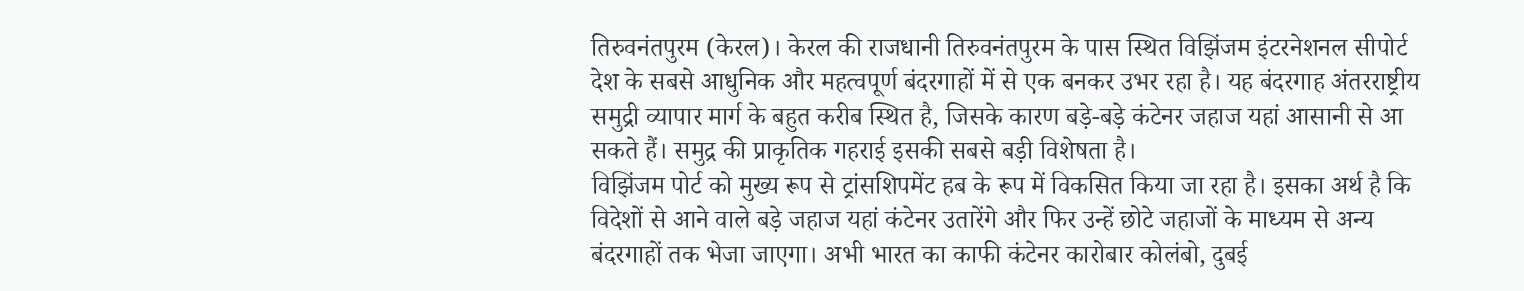तिरुवनंतपुरम (केरल)। केरल की राजधानी तिरुवनंतपुरम के पास स्थित विझिंजम इंटरनेशनल सीपोर्ट देश के सबसे आधुनिक और महत्वपूर्ण बंदरगाहों में से एक बनकर उभर रहा है। यह बंदरगाह अंतरराष्ट्रीय समुद्री व्यापार मार्ग के बहुत करीब स्थित है, जिसके कारण बड़े-बड़े कंटेनर जहाज यहां आसानी से आ सकते हैं। समुद्र की प्राकृतिक गहराई इसकी सबसे बड़ी विशेषता है।
विझिंजम पोर्ट को मुख्य रूप से ट्रांसशिपमेंट हब के रूप में विकसित किया जा रहा है। इसका अर्थ है कि विदेशों से आने वाले बड़े जहाज यहां कंटेनर उतारेंगे और फिर उन्हें छोटे जहाजों के माध्यम से अन्य बंदरगाहों तक भेजा जाएगा। अभी भारत का काफी कंटेनर कारोबार कोलंबो, दुबई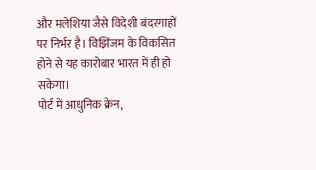और मलेशिया जैसे विदेशी बंदरगाहों पर निर्भर है। विझिंजम के विकसित होने से यह कारोबार भारत में ही हो सकेगा।
पोर्ट में आधुनिक क्रेन,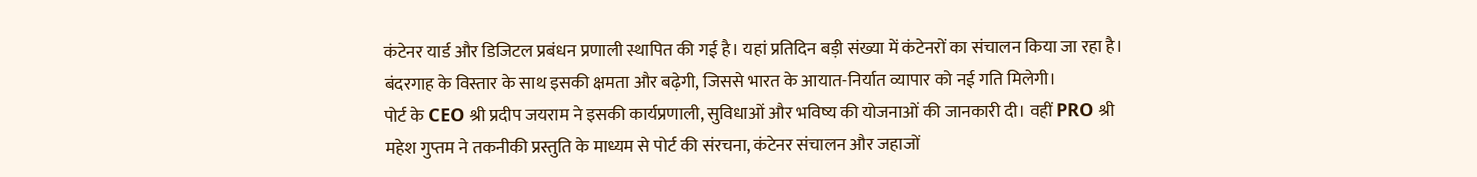कंटेनर यार्ड और डिजिटल प्रबंधन प्रणाली स्थापित की गई है। यहां प्रतिदिन बड़ी संख्या में कंटेनरों का संचालन किया जा रहा है। बंदरगाह के विस्तार के साथ इसकी क्षमता और बढ़ेगी, जिससे भारत के आयात-निर्यात व्यापार को नई गति मिलेगी।
पोर्ट के CEO श्री प्रदीप जयराम ने इसकी कार्यप्रणाली, सुविधाओं और भविष्य की योजनाओं की जानकारी दी। वहीं PRO श्री महेश गुप्तम ने तकनीकी प्रस्तुति के माध्यम से पोर्ट की संरचना, कंटेनर संचालन और जहाजों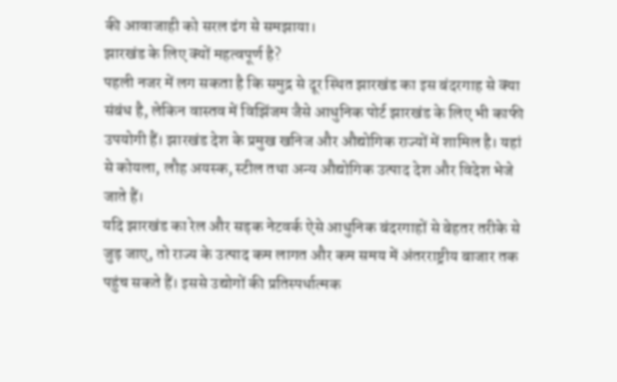की आवाजाही को सरल ढंग से समझाया।
झारखंड के लिए क्यों महत्वपूर्ण है?
पहली नजर में लग सकता है कि समुद्र से दूर स्थित झारखंड का इस बंदरगाह से क्या संबंध है, लेकिन वास्तव में विझिंजम जैसे आधुनिक पोर्ट झारखंड के लिए भी काफी उपयोगी हैं। झारखंड देश के प्रमुख खनिज और औद्योगिक राज्यों में शामिल है। यहां से कोयला, लौह अयस्क, स्टील तथा अन्य औद्योगिक उत्पाद देश और विदेश भेजे जाते हैं।
यदि झारखंड का रेल और सड़क नेटवर्क ऐसे आधुनिक बंदरगाहों से बेहतर तरीके से जुड़ जाए, तो राज्य के उत्पाद कम लागत और कम समय में अंतरराष्ट्रीय बाजार तक पहुंच सकते हैं। इससे उद्योगों की प्रतिस्पर्धात्मक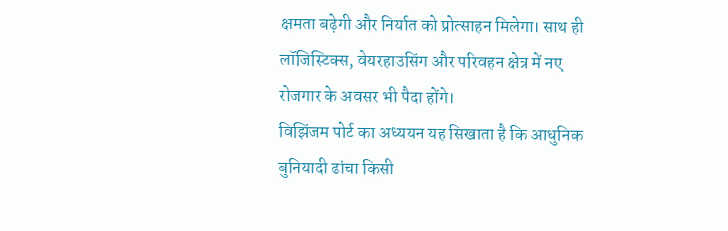क्षमता बढ़ेगी और निर्यात को प्रोत्साहन मिलेगा। साथ ही लॉजिस्टिक्स, वेयरहाउसिंग और परिवहन क्षेत्र में नए रोजगार के अवसर भी पैदा होंगे।
विझिंजम पोर्ट का अध्ययन यह सिखाता है कि आधुनिक बुनियादी ढांचा किसी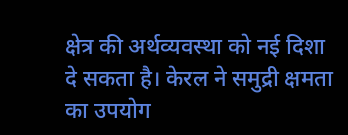क्षेत्र की अर्थव्यवस्था को नई दिशा दे सकता है। केरल ने समुद्री क्षमता का उपयोग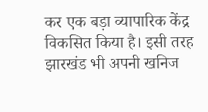कर एक बड़ा व्यापारिक केंद्र विकसित किया है। इसी तरह झारखंड भी अपनी खनिज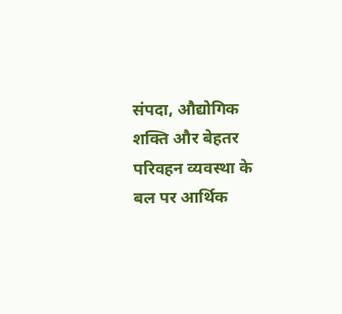संपदा, औद्योगिक शक्ति और बेहतर परिवहन व्यवस्था के बल पर आर्थिक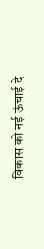विकास को नई ऊंचाई दे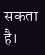सकता है।